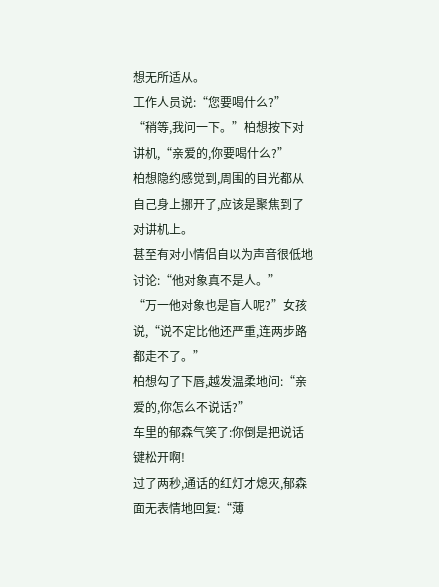想无所适从。
工作人员说:“您要喝什么?”
“稍等,我问一下。”柏想按下对讲机,“亲爱的,你要喝什么?”
柏想隐约感觉到,周围的目光都从自己身上挪开了,应该是聚焦到了对讲机上。
甚至有对小情侣自以为声音很低地讨论:“他对象真不是人。”
“万一他对象也是盲人呢?”女孩说,“说不定比他还严重,连两步路都走不了。”
柏想勾了下唇,越发温柔地问:“亲爱的,你怎么不说话?”
车里的郁森气笑了:你倒是把说话键松开啊!
过了两秒,通话的红灯才熄灭,郁森面无表情地回复:“薄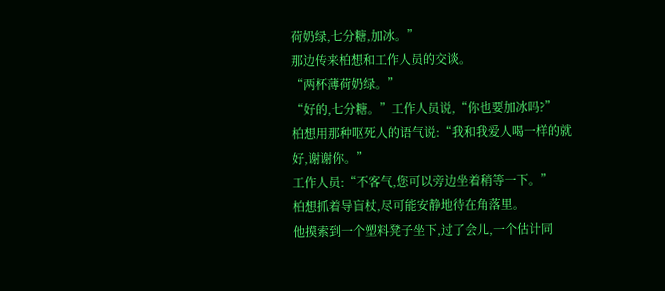荷奶绿,七分糖,加冰。”
那边传来柏想和工作人员的交谈。
“两杯薄荷奶绿。”
“好的,七分糖。”工作人员说,“你也要加冰吗?”
柏想用那种呕死人的语气说:“我和我爱人喝一样的就好,谢谢你。”
工作人员:“不客气,您可以旁边坐着稍等一下。”
柏想抓着导盲杖,尽可能安静地待在角落里。
他摸索到一个塑料凳子坐下,过了会儿,一个估计同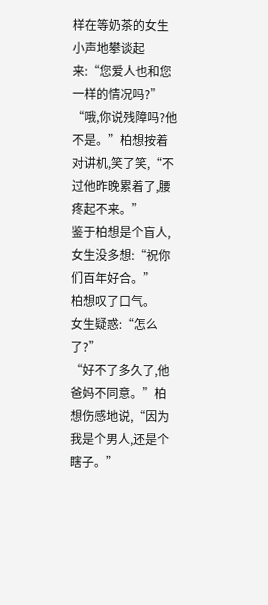样在等奶茶的女生小声地攀谈起来:“您爱人也和您一样的情况吗?”
“哦,你说残障吗?他不是。”柏想按着对讲机,笑了笑,“不过他昨晚累着了,腰疼起不来。”
鉴于柏想是个盲人,女生没多想:“祝你们百年好合。”
柏想叹了口气。
女生疑惑:“怎么了?”
“好不了多久了,他爸妈不同意。”柏想伤感地说,“因为我是个男人,还是个瞎子。”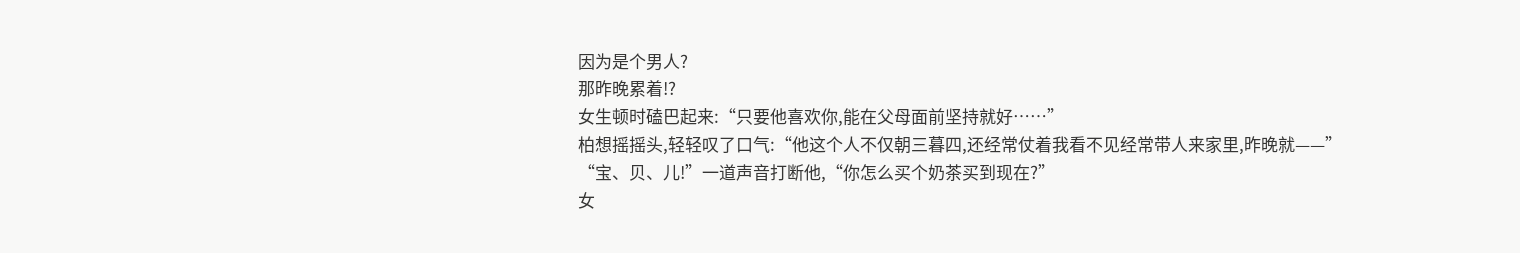因为是个男人?
那昨晚累着!?
女生顿时磕巴起来:“只要他喜欢你,能在父母面前坚持就好……”
柏想摇摇头,轻轻叹了口气:“他这个人不仅朝三暮四,还经常仗着我看不见经常带人来家里,昨晚就——”
“宝、贝、儿!”一道声音打断他,“你怎么买个奶茶买到现在?”
女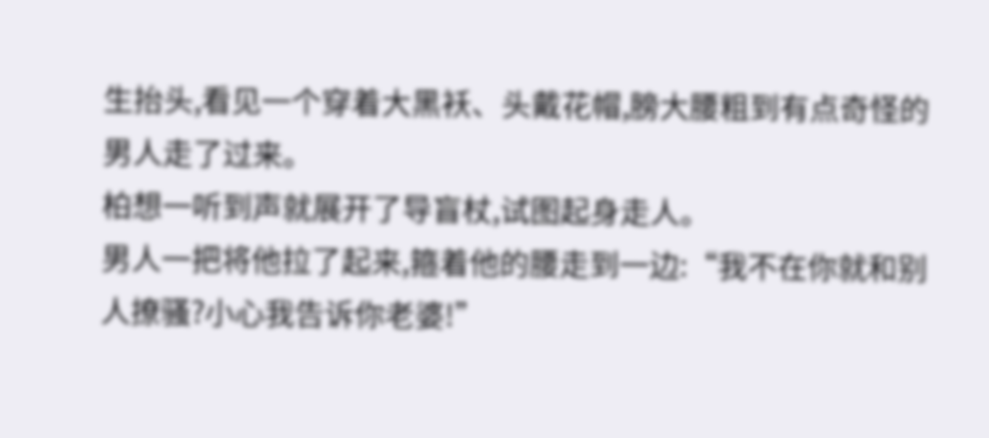生抬头,看见一个穿着大黑袄、头戴花帽,膀大腰粗到有点奇怪的男人走了过来。
柏想一听到声就展开了导盲杖,试图起身走人。
男人一把将他拉了起来,箍着他的腰走到一边:“我不在你就和别人撩骚?小心我告诉你老婆!”